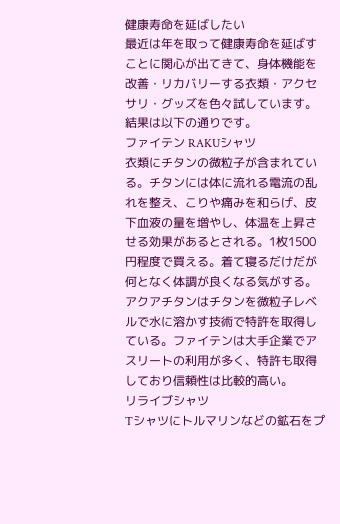健康寿命を延ばしたい
最近は年を取って健康寿命を延ばすことに関心が出てきて、身体機能を改善・リカバリーする衣類・アクセサリ・グッズを色々試しています。結果は以下の通りです。
ファイテン RAKUシャツ
衣類にチタンの微粒子が含まれている。チタンには体に流れる電流の乱れを整え、こりや痛みを和らげ、皮下血液の量を増やし、体温を上昇させる効果があるとされる。1枚1500円程度で買える。着て寝るだけだが何となく体調が良くなる気がする。アクアチタンはチタンを微粒子レベルで水に溶かす技術で特許を取得している。ファイテンは大手企業でアスリートの利用が多く、特許も取得しており信頼性は比較的高い。
リライブシャツ
Tシャツにトルマリンなどの鉱石をプ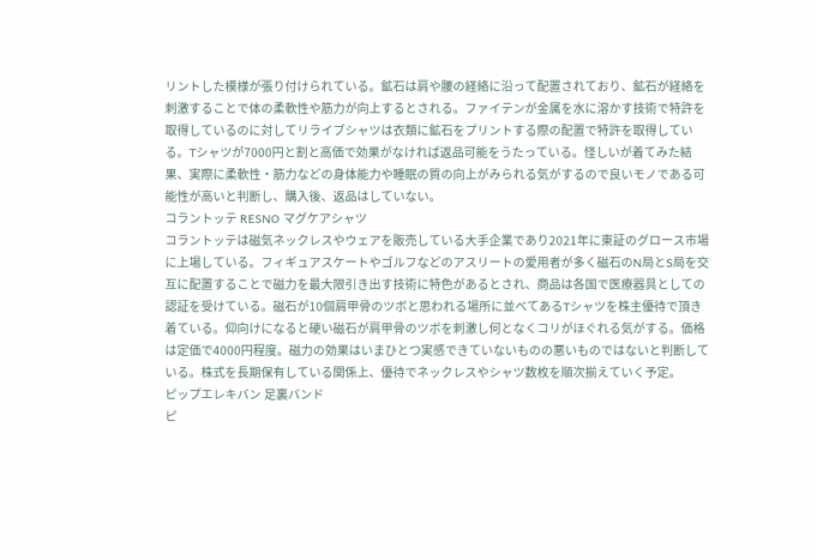リントした模様が張り付けられている。鉱石は肩や腰の経絡に沿って配置されており、鉱石が経絡を刺激することで体の柔軟性や筋力が向上するとされる。ファイテンが金属を水に溶かす技術で特許を取得しているのに対してリライブシャツは衣類に鉱石をプリントする際の配置で特許を取得している。Tシャツが7000円と割と高価で効果がなければ返品可能をうたっている。怪しいが着てみた結果、実際に柔軟性・筋力などの身体能力や睡眠の質の向上がみられる気がするので良いモノである可能性が高いと判断し、購入後、返品はしていない。
コラントッテ RESNO マグケアシャツ
コラントッテは磁気ネックレスやウェアを販売している大手企業であり2021年に東証のグロース市場に上場している。フィギュアスケートやゴルフなどのアスリートの愛用者が多く磁石のN局とS局を交互に配置することで磁力を最大限引き出す技術に特色があるとされ、商品は各国で医療器具としての認証を受けている。磁石が10個肩甲骨のツボと思われる場所に並べてあるTシャツを株主優待で頂き着ている。仰向けになると硬い磁石が肩甲骨のツボを刺激し何となくコリがほぐれる気がする。価格は定価で4000円程度。磁力の効果はいまひとつ実感できていないものの悪いものではないと判断している。株式を長期保有している関係上、優待でネックレスやシャツ数枚を順次揃えていく予定。
ピップエレキバン 足裏バンド
ピ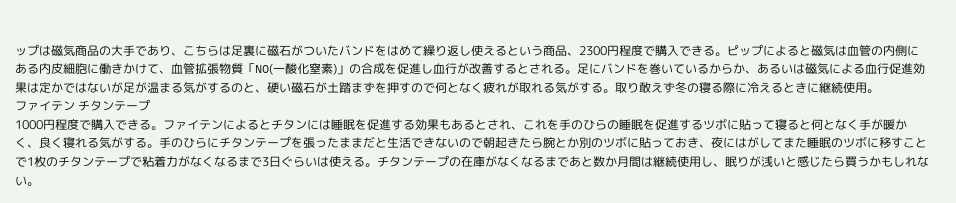ップは磁気商品の大手であり、こちらは足裏に磁石がついたバンドをはめて繰り返し使えるという商品、2300円程度で購入できる。ピップによると磁気は血管の内側にある内皮細胞に働きかけて、血管拡張物質「NO(一酸化窒素)」の合成を促進し血行が改善するとされる。足にバンドを巻いているからか、あるいは磁気による血行促進効果は定かではないが足が温まる気がするのと、硬い磁石が土踏まずを押すので何となく疲れが取れる気がする。取り敢えず冬の寝る際に冷えるときに継続使用。
ファイテン チタンテープ
1000円程度で購入できる。ファイテンによるとチタンには睡眠を促進する効果もあるとされ、これを手のひらの睡眠を促進するツボに貼って寝ると何となく手が暖かく、良く寝れる気がする。手のひらにチタンテープを張ったままだと生活できないので朝起きたら腕とか別のツボに貼っておき、夜にはがしてまた睡眠のツボに移すことで1枚のチタンテープで粘着力がなくなるまで3日ぐらいは使える。チタンテープの在庫がなくなるまであと数か月間は継続使用し、眠りが浅いと感じたら買うかもしれない。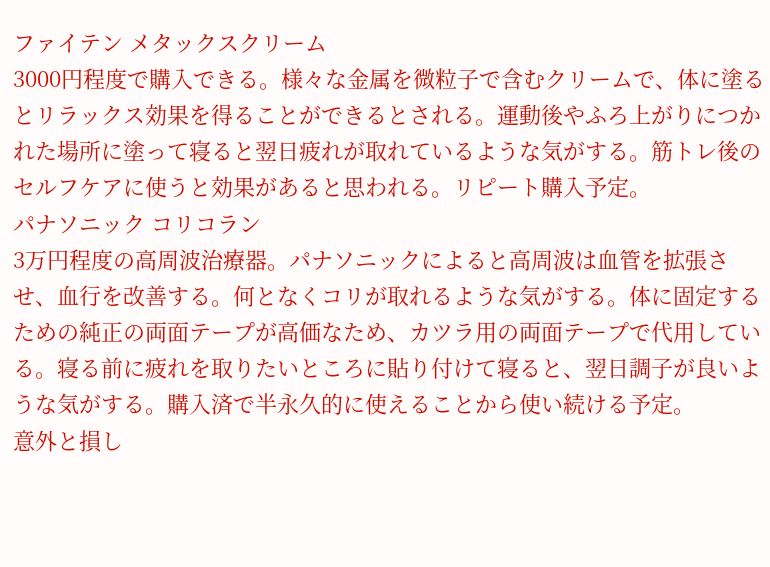ファイテン メタックスクリーム
3000円程度で購入できる。様々な金属を微粒子で含むクリームで、体に塗るとリラックス効果を得ることができるとされる。運動後やふろ上がりにつかれた場所に塗って寝ると翌日疲れが取れているような気がする。筋トレ後のセルフケアに使うと効果があると思われる。リピート購入予定。
パナソニック コリコラン
3万円程度の高周波治療器。パナソニックによると高周波は血管を拡張させ、血行を改善する。何となくコリが取れるような気がする。体に固定するための純正の両面テープが高価なため、カツラ用の両面テープで代用している。寝る前に疲れを取りたいところに貼り付けて寝ると、翌日調子が良いような気がする。購入済で半永久的に使えることから使い続ける予定。
意外と損し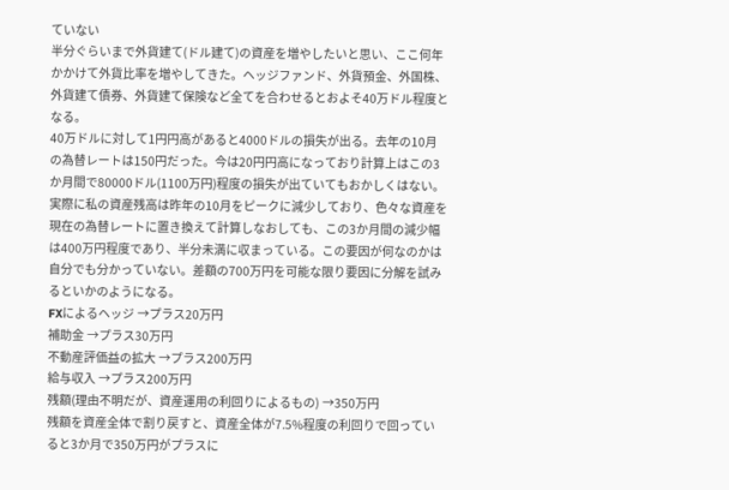ていない
半分ぐらいまで外貨建て(ドル建て)の資産を増やしたいと思い、ここ何年かかけて外貨比率を増やしてきた。ヘッジファンド、外貨預金、外国株、外貨建て債券、外貨建て保険など全てを合わせるとおよそ40万ドル程度となる。
40万ドルに対して1円円高があると4000ドルの損失が出る。去年の10月の為替レートは150円だった。今は20円円高になっており計算上はこの3か月間で80000ドル(1100万円)程度の損失が出ていてもおかしくはない。
実際に私の資産残高は昨年の10月をピークに減少しており、色々な資産を現在の為替レートに置き換えて計算しなおしても、この3か月間の減少幅は400万円程度であり、半分未満に収まっている。この要因が何なのかは自分でも分かっていない。差額の700万円を可能な限り要因に分解を試みるといかのようになる。
FXによるヘッジ →プラス20万円
補助金 →プラス30万円
不動産評価益の拡大 →プラス200万円
給与収入 →プラス200万円
残額(理由不明だが、資産運用の利回りによるもの) →350万円
残額を資産全体で割り戻すと、資産全体が7.5%程度の利回りで回っていると3か月で350万円がプラスに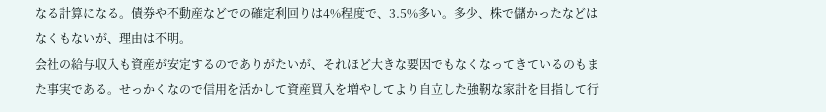なる計算になる。債券や不動産などでの確定利回りは4%程度で、3.5%多い。多少、株で儲かったなどはなくもないが、理由は不明。
会社の給与収入も資産が安定するのでありがたいが、それほど大きな要因でもなくなってきているのもまた事実である。せっかくなので信用を活かして資産買入を増やしてより自立した強靭な家計を目指して行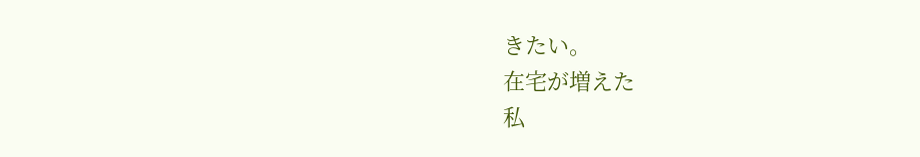きたい。
在宅が増えた
私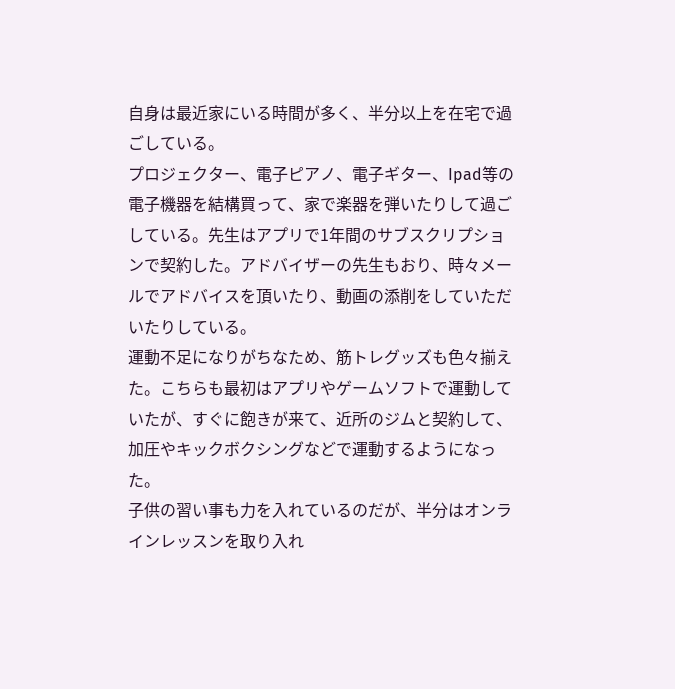自身は最近家にいる時間が多く、半分以上を在宅で過ごしている。
プロジェクター、電子ピアノ、電子ギター、Ipad等の電子機器を結構買って、家で楽器を弾いたりして過ごしている。先生はアプリで1年間のサブスクリプションで契約した。アドバイザーの先生もおり、時々メールでアドバイスを頂いたり、動画の添削をしていただいたりしている。
運動不足になりがちなため、筋トレグッズも色々揃えた。こちらも最初はアプリやゲームソフトで運動していたが、すぐに飽きが来て、近所のジムと契約して、加圧やキックボクシングなどで運動するようになった。
子供の習い事も力を入れているのだが、半分はオンラインレッスンを取り入れ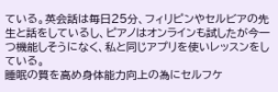ている。英会話は毎日25分、フィリピンやセルビアの先生と話をしているし、ピアノはオンラインも試したが今一つ機能しそうになく、私と同じアプリを使いレッスンをしている。
睡眠の質を高め身体能力向上の為にセルフケ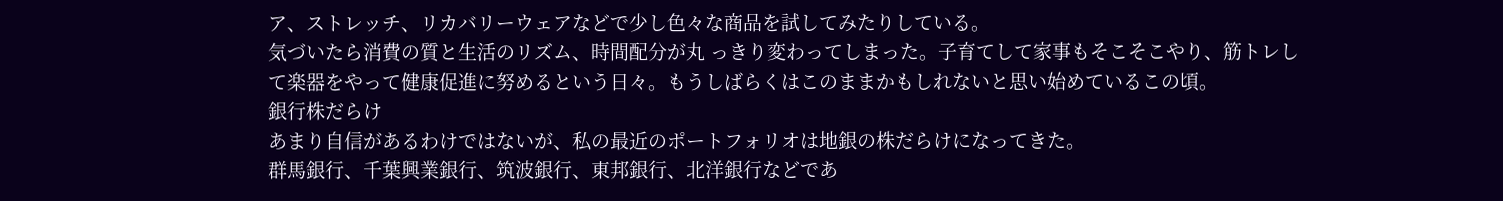ア、ストレッチ、リカバリーウェアなどで少し色々な商品を試してみたりしている。
気づいたら消費の質と生活のリズム、時間配分が丸 っきり変わってしまった。子育てして家事もそこそこやり、筋トレして楽器をやって健康促進に努めるという日々。もうしばらくはこのままかもしれないと思い始めているこの頃。
銀行株だらけ
あまり自信があるわけではないが、私の最近のポートフォリオは地銀の株だらけになってきた。
群馬銀行、千葉興業銀行、筑波銀行、東邦銀行、北洋銀行などであ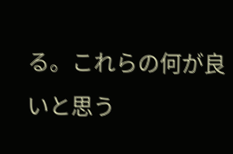る。これらの何が良いと思う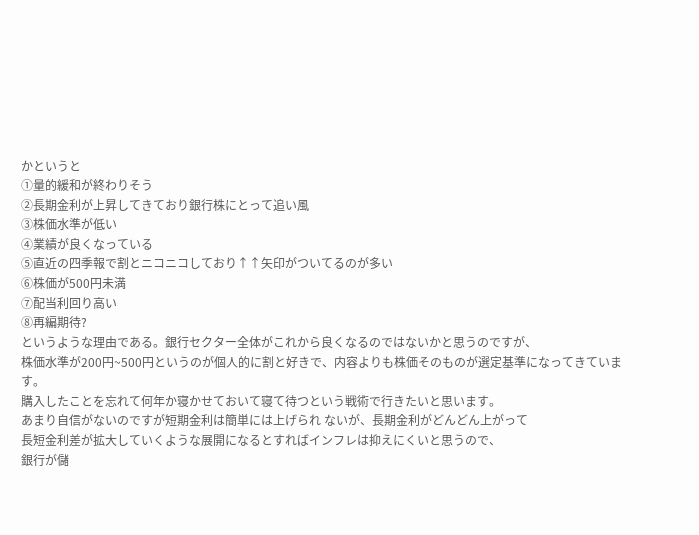かというと
①量的緩和が終わりそう
②長期金利が上昇してきており銀行株にとって追い風
③株価水準が低い
④業績が良くなっている
⑤直近の四季報で割とニコニコしており↑↑矢印がついてるのが多い
⑥株価が500円未満
⑦配当利回り高い
⑧再編期待?
というような理由である。銀行セクター全体がこれから良くなるのではないかと思うのですが、
株価水準が200円~500円というのが個人的に割と好きで、内容よりも株価そのものが選定基準になってきています。
購入したことを忘れて何年か寝かせておいて寝て待つという戦術で行きたいと思います。
あまり自信がないのですが短期金利は簡単には上げられ ないが、長期金利がどんどん上がって
長短金利差が拡大していくような展開になるとすればインフレは抑えにくいと思うので、
銀行が儲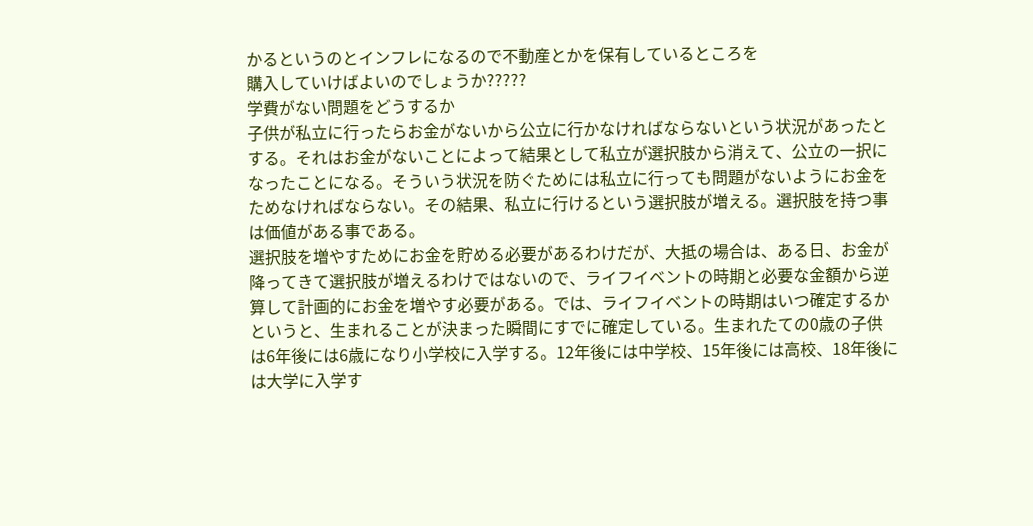かるというのとインフレになるので不動産とかを保有しているところを
購入していけばよいのでしょうか?????
学費がない問題をどうするか
子供が私立に行ったらお金がないから公立に行かなければならないという状況があったとする。それはお金がないことによって結果として私立が選択肢から消えて、公立の一択になったことになる。そういう状況を防ぐためには私立に行っても問題がないようにお金をためなければならない。その結果、私立に行けるという選択肢が増える。選択肢を持つ事は価値がある事である。
選択肢を増やすためにお金を貯める必要があるわけだが、大抵の場合は、ある日、お金が降ってきて選択肢が増えるわけではないので、ライフイベントの時期と必要な金額から逆算して計画的にお金を増やす必要がある。では、ライフイベントの時期はいつ確定するかというと、生まれることが決まった瞬間にすでに確定している。生まれたての0歳の子供は6年後には6歳になり小学校に入学する。12年後には中学校、15年後には高校、18年後には大学に入学す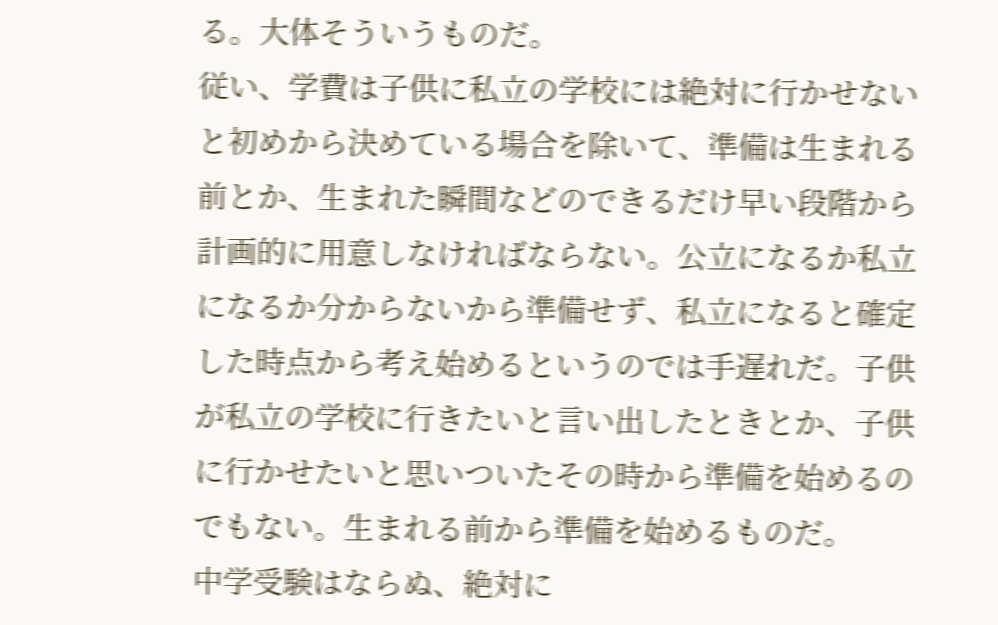る。大体そういうものだ。
従い、学費は子供に私立の学校には絶対に行かせないと初めから決めている場合を除いて、準備は生まれる前とか、生まれた瞬間などのできるだけ早い段階から計画的に用意しなければならない。公立になるか私立になるか分からないから準備せず、私立になると確定した時点から考え始めるというのでは手遅れだ。子供が私立の学校に行きたいと言い出したときとか、子供に行かせたいと思いついたその時から準備を始めるのでもない。生まれる前から準備を始めるものだ。
中学受験はならぬ、絶対に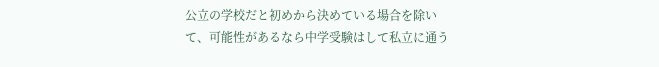公立の学校だと初めから決めている場合を除いて、可能性があるなら中学受験はして私立に通う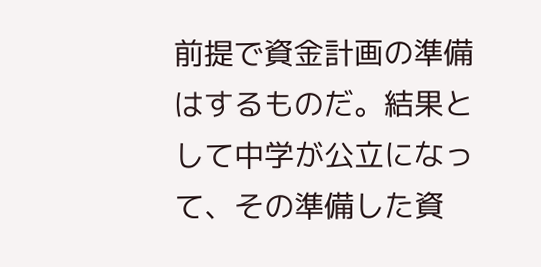前提で資金計画の準備はするものだ。結果として中学が公立になって、その準備した資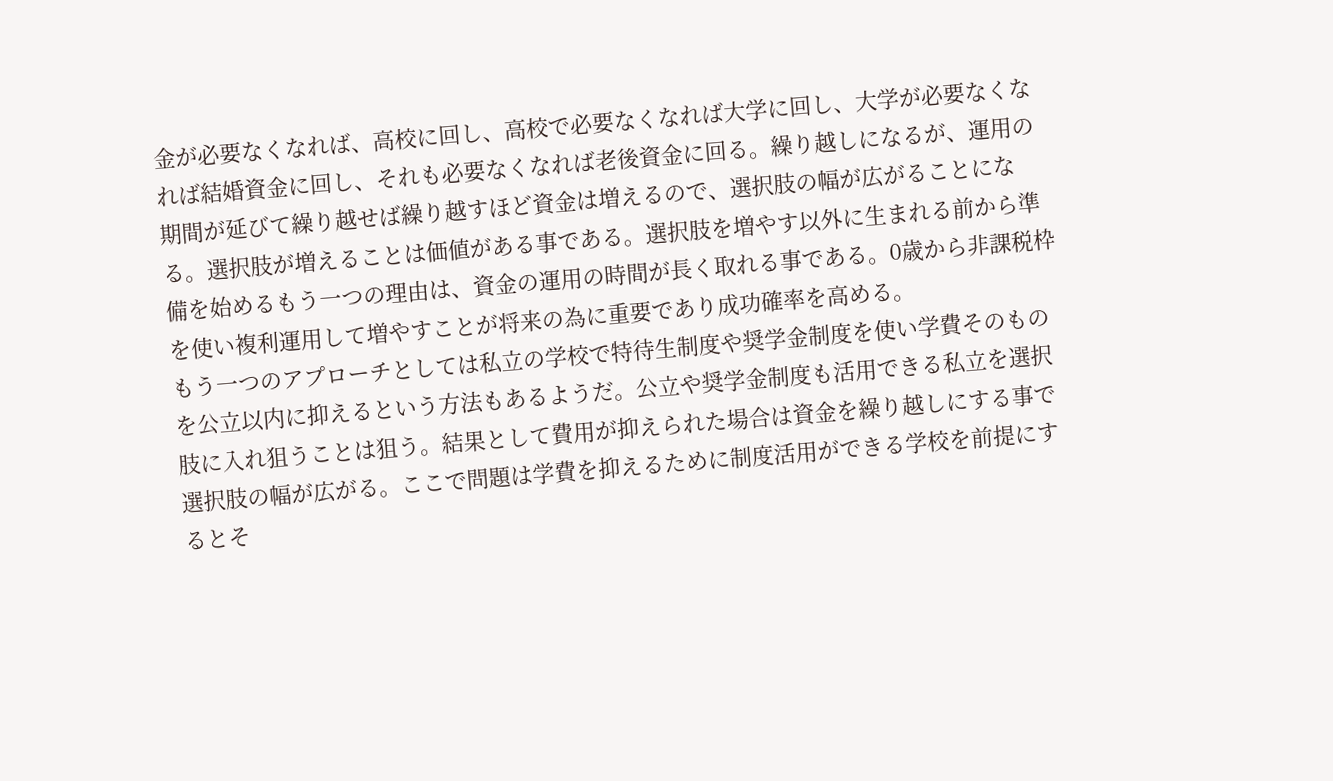金が必要なくなれば、高校に回し、高校で必要なくなれば大学に回し、大学が必要なくなれば結婚資金に回し、それも必要なくなれば老後資金に回る。繰り越しになるが、運用の期間が延びて繰り越せば繰り越すほど資金は増えるので、選択肢の幅が広がることになる。選択肢が増えることは価値がある事である。選択肢を増やす以外に生まれる前から準備を始めるもう一つの理由は、資金の運用の時間が長く取れる事である。0歳から非課税枠を使い複利運用して増やすことが将来の為に重要であり成功確率を高める。
もう一つのアプローチとしては私立の学校で特待生制度や奨学金制度を使い学費そのものを公立以内に抑えるという方法もあるようだ。公立や奨学金制度も活用できる私立を選択肢に入れ狙うことは狙う。結果として費用が抑えられた場合は資金を繰り越しにする事で選択肢の幅が広がる。ここで問題は学費を抑えるために制度活用ができる学校を前提にするとそ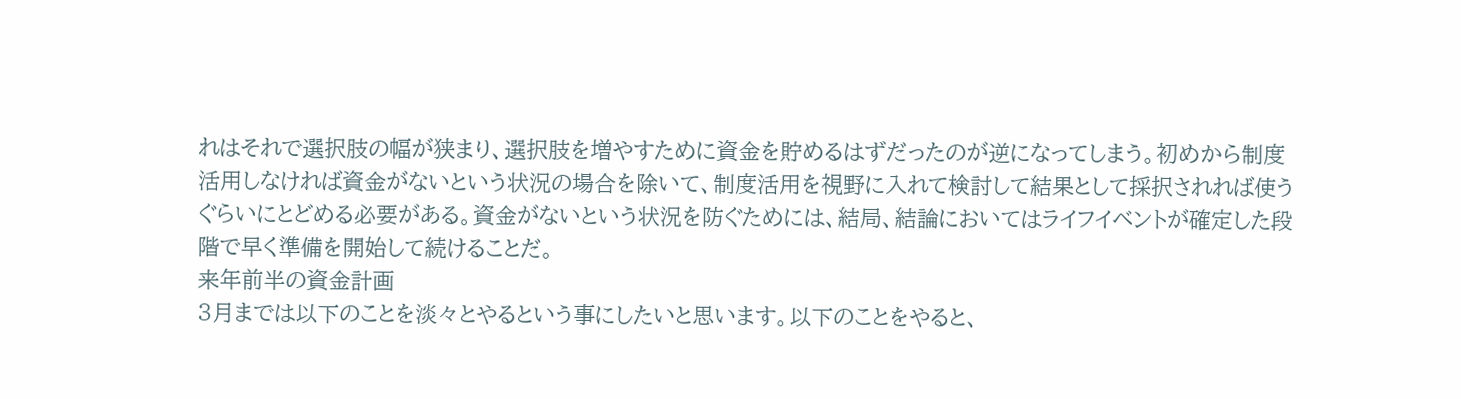れはそれで選択肢の幅が狭まり、選択肢を増やすために資金を貯めるはずだったのが逆になってしまう。初めから制度活用しなければ資金がないという状況の場合を除いて、制度活用を視野に入れて検討して結果として採択されれば使うぐらいにとどめる必要がある。資金がないという状況を防ぐためには、結局、結論においてはライフイベントが確定した段階で早く準備を開始して続けることだ。
来年前半の資金計画
3月までは以下のことを淡々とやるという事にしたいと思います。以下のことをやると、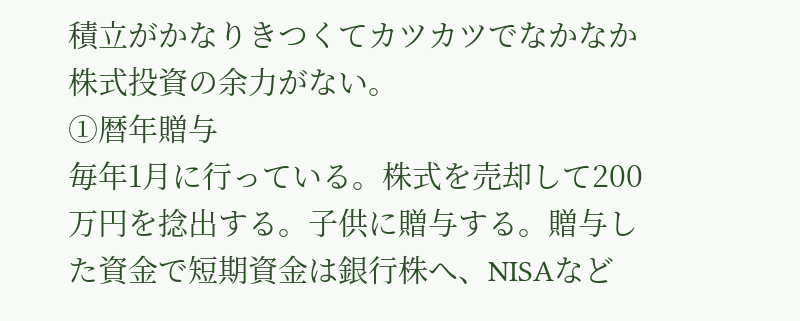積立がかなりきつくてカツカツでなかなか株式投資の余力がない。
①暦年贈与
毎年1月に行っている。株式を売却して200万円を捻出する。子供に贈与する。贈与した資金で短期資金は銀行株へ、NISAなど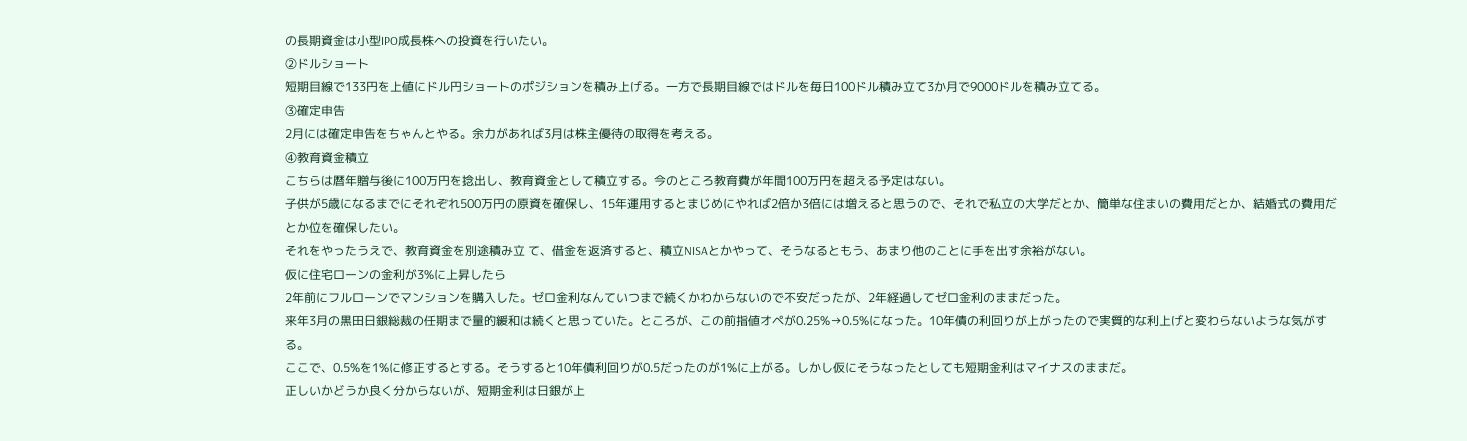の長期資金は小型IPO成長株への投資を行いたい。
②ドルショート
短期目線で133円を上値にドル円ショートのポジションを積み上げる。一方で長期目線ではドルを毎日100ドル積み立て3か月で9000ドルを積み立てる。
③確定申告
2月には確定申告をちゃんとやる。余力があれば3月は株主優待の取得を考える。
④教育資金積立
こちらは暦年贈与後に100万円を捻出し、教育資金として積立する。今のところ教育費が年間100万円を超える予定はない。
子供が5歳になるまでにそれぞれ500万円の原資を確保し、15年運用するとまじめにやれば2倍か3倍には増えると思うので、それで私立の大学だとか、簡単な住まいの費用だとか、結婚式の費用だとか位を確保したい。
それをやったうえで、教育資金を別途積み立 て、借金を返済すると、積立NISAとかやって、そうなるともう、あまり他のことに手を出す余裕がない。
仮に住宅ローンの金利が3%に上昇したら
2年前にフルローンでマンションを購入した。ゼロ金利なんていつまで続くかわからないので不安だったが、2年経過してゼロ金利のままだった。
来年3月の黒田日銀総裁の任期まで量的緩和は続くと思っていた。ところが、この前指値オペが0.25%→0.5%になった。10年債の利回りが上がったので実質的な利上げと変わらないような気がする。
ここで、0.5%を1%に修正するとする。そうすると10年債利回りが0.5だったのが1%に上がる。しかし仮にそうなったとしても短期金利はマイナスのままだ。
正しいかどうか良く分からないが、短期金利は日銀が上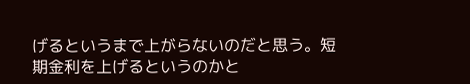げるというまで上がらないのだと思う。短期金利を上げるというのかと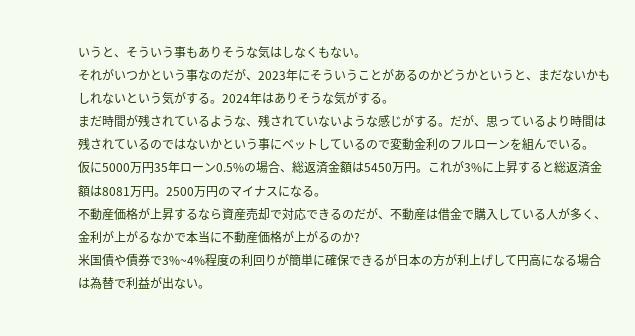いうと、そういう事もありそうな気はしなくもない。
それがいつかという事なのだが、2023年にそういうことがあるのかどうかというと、まだないかもしれないという気がする。2024年はありそうな気がする。
まだ時間が残されているような、残されていないような感じがする。だが、思っているより時間は残されているのではないかという事にベットしているので変動金利のフルローンを組んでいる。
仮に5000万円35年ローン0.5%の場合、総返済金額は5450万円。これが3%に上昇すると総返済金額は8081万円。2500万円のマイナスになる。
不動産価格が上昇するなら資産売却で対応できるのだが、不動産は借金で購入している人が多く、金利が上がるなかで本当に不動産価格が上がるのか?
米国債や債券で3%~4%程度の利回りが簡単に確保できるが日本の方が利上げして円高になる場合は為替で利益が出ない。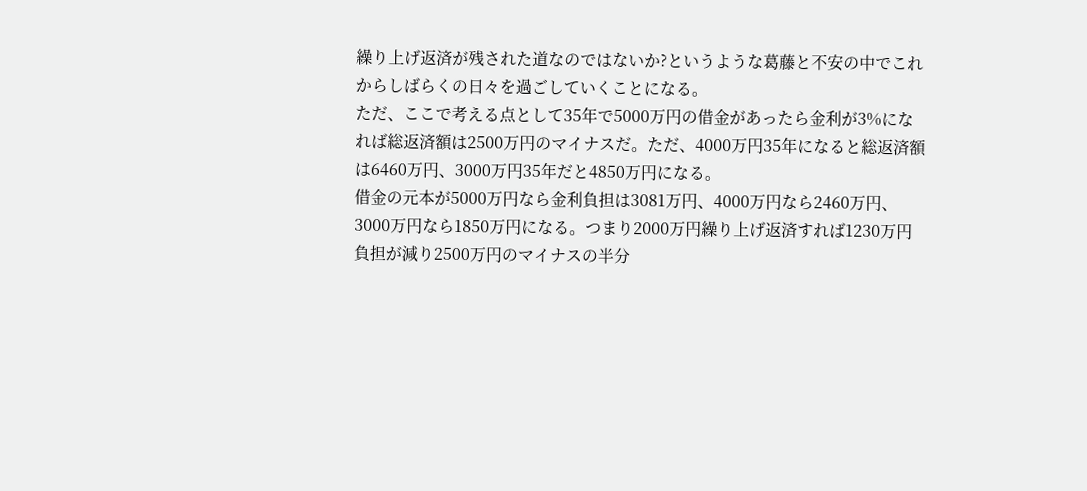繰り上げ返済が残された道なのではないか?というような葛藤と不安の中でこれからしばらくの日々を過ごしていくことになる。
ただ、ここで考える点として35年で5000万円の借金があったら金利が3%になれば総返済額は2500万円のマイナスだ。ただ、4000万円35年になると総返済額は6460万円、3000万円35年だと4850万円になる。
借金の元本が5000万円なら金利負担は3081万円、4000万円なら2460万円、3000万円なら1850万円になる。つまり2000万円繰り上げ返済すれば1230万円負担が減り2500万円のマイナスの半分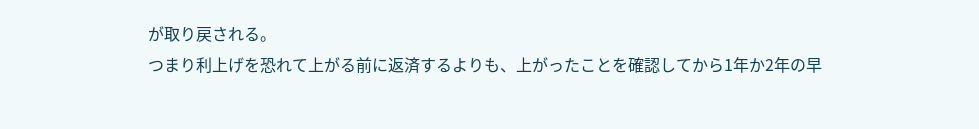が取り戻される。
つまり利上げを恐れて上がる前に返済するよりも、上がったことを確認してから1年か2年の早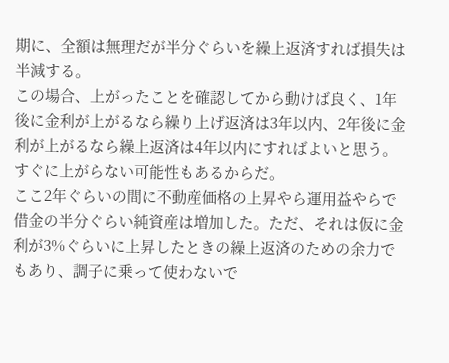期に、全額は無理だが半分ぐらいを繰上返済すれば損失は半減する。
この場合、上がったことを確認してから動けば良く、1年後に金利が上がるなら繰り上げ返済は3年以内、2年後に金利が上がるなら繰上返済は4年以内にすればよいと思う。すぐに上がらない可能性もあるからだ。
ここ2年ぐらいの間に不動産価格の上昇やら運用益やらで借金の半分ぐらい純資産は増加した。ただ、それは仮に金利が3%ぐらいに上昇したときの繰上返済のための余力でもあり、調子に乗って使わないで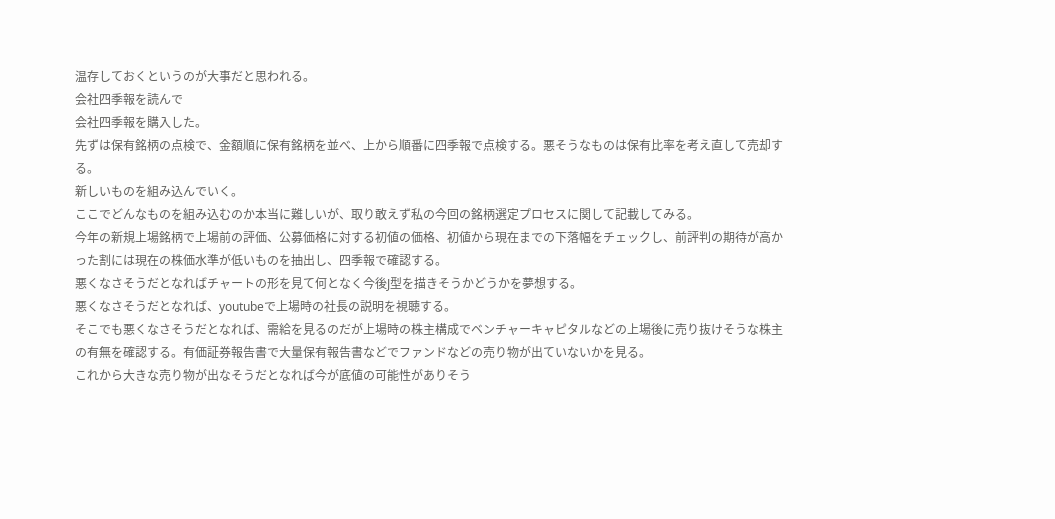温存しておくというのが大事だと思われる。
会社四季報を読んで
会社四季報を購入した。
先ずは保有銘柄の点検で、金額順に保有銘柄を並べ、上から順番に四季報で点検する。悪そうなものは保有比率を考え直して売却する。
新しいものを組み込んでいく。
ここでどんなものを組み込むのか本当に難しいが、取り敢えず私の今回の銘柄選定プロセスに関して記載してみる。
今年の新規上場銘柄で上場前の評価、公募価格に対する初値の価格、初値から現在までの下落幅をチェックし、前評判の期待が高かった割には現在の株価水準が低いものを抽出し、四季報で確認する。
悪くなさそうだとなればチャートの形を見て何となく今後J型を描きそうかどうかを夢想する。
悪くなさそうだとなれば、youtubeで上場時の社長の説明を視聴する。
そこでも悪くなさそうだとなれば、需給を見るのだが上場時の株主構成でベンチャーキャピタルなどの上場後に売り抜けそうな株主の有無を確認する。有価証券報告書で大量保有報告書などでファンドなどの売り物が出ていないかを見る。
これから大きな売り物が出なそうだとなれば今が底値の可能性がありそう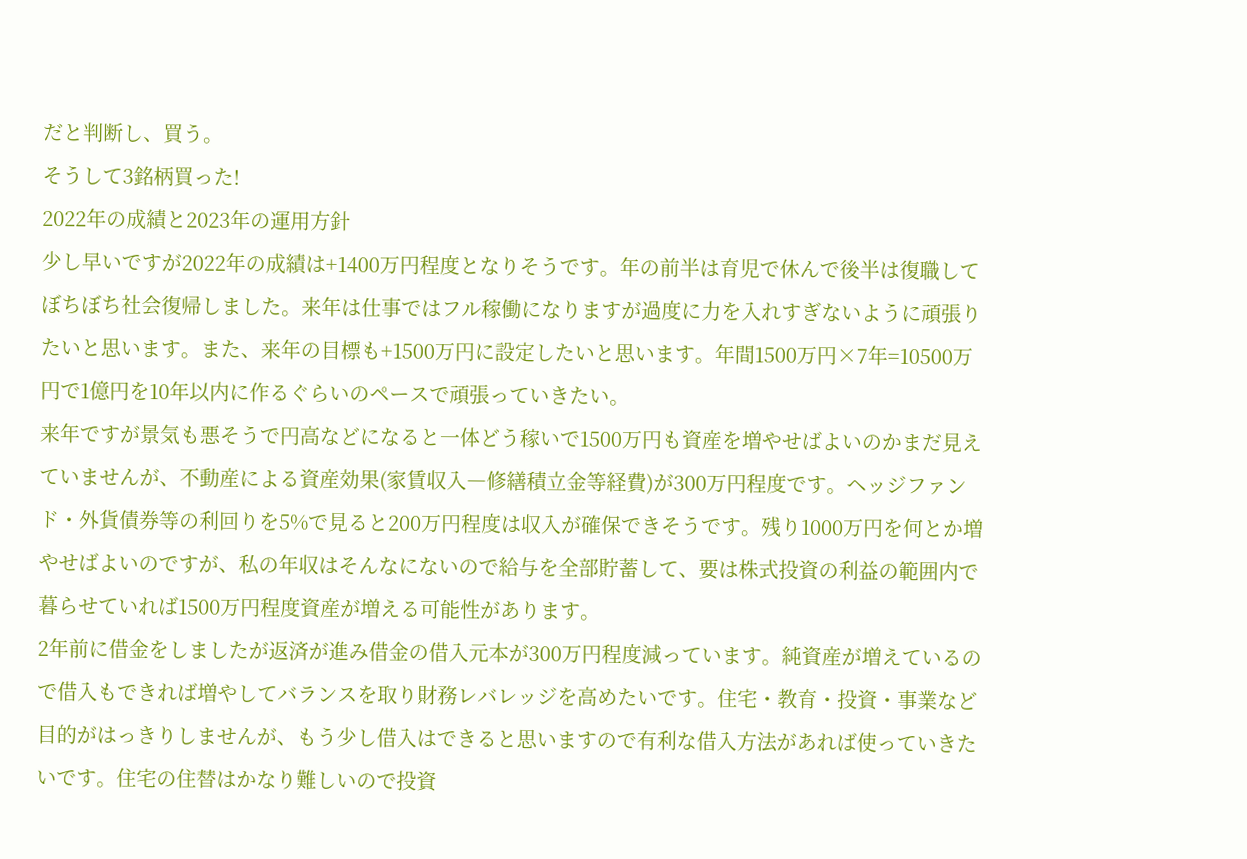だと判断し、買う。
そうして3銘柄買った!
2022年の成績と2023年の運用方針
少し早いですが2022年の成績は+1400万円程度となりそうです。年の前半は育児で休んで後半は復職してぼちぼち社会復帰しました。来年は仕事ではフル稼働になりますが過度に力を入れすぎないように頑張りたいと思います。また、来年の目標も+1500万円に設定したいと思います。年間1500万円×7年=10500万円で1億円を10年以内に作るぐらいのペースで頑張っていきたい。
来年ですが景気も悪そうで円高などになると一体どう稼いで1500万円も資産を増やせばよいのかまだ見えていませんが、不動産による資産効果(家賃収入―修繕積立金等経費)が300万円程度です。ヘッジファンド・外貨債券等の利回りを5%で見ると200万円程度は収入が確保できそうです。残り1000万円を何とか増やせばよいのですが、私の年収はそんなにないので給与を全部貯蓄して、要は株式投資の利益の範囲内で暮らせていれば1500万円程度資産が増える可能性があります。
2年前に借金をしましたが返済が進み借金の借入元本が300万円程度減っています。純資産が増えているので借入もできれば増やしてバランスを取り財務レバレッジを高めたいです。住宅・教育・投資・事業など目的がはっきりしませんが、もう少し借入はできると思いますので有利な借入方法があれば使っていきたいです。住宅の住替はかなり難しいので投資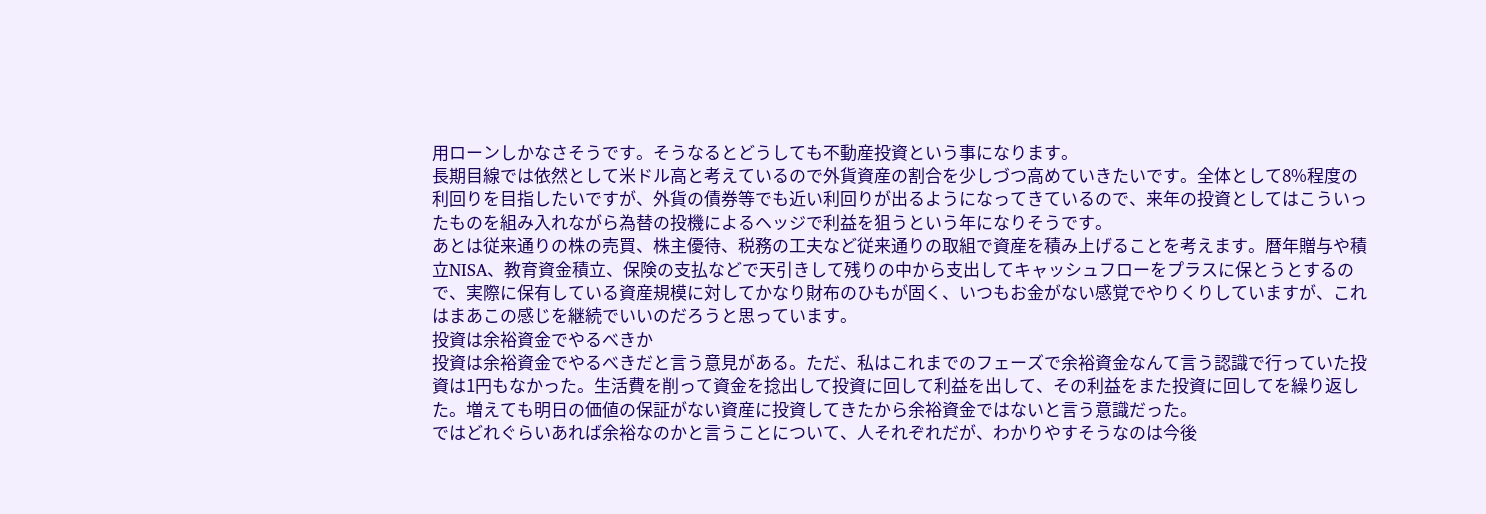用ローンしかなさそうです。そうなるとどうしても不動産投資という事になります。
長期目線では依然として米ドル高と考えているので外貨資産の割合を少しづつ高めていきたいです。全体として8%程度の利回りを目指したいですが、外貨の債券等でも近い利回りが出るようになってきているので、来年の投資としてはこういったものを組み入れながら為替の投機によるヘッジで利益を狙うという年になりそうです。
あとは従来通りの株の売買、株主優待、税務の工夫など従来通りの取組で資産を積み上げることを考えます。暦年贈与や積立NISA、教育資金積立、保険の支払などで天引きして残りの中から支出してキャッシュフローをプラスに保とうとするので、実際に保有している資産規模に対してかなり財布のひもが固く、いつもお金がない感覚でやりくりしていますが、これはまあこの感じを継続でいいのだろうと思っています。
投資は余裕資金でやるべきか
投資は余裕資金でやるべきだと言う意見がある。ただ、私はこれまでのフェーズで余裕資金なんて言う認識で行っていた投資は1円もなかった。生活費を削って資金を捻出して投資に回して利益を出して、その利益をまた投資に回してを繰り返した。増えても明日の価値の保証がない資産に投資してきたから余裕資金ではないと言う意識だった。
ではどれぐらいあれば余裕なのかと言うことについて、人それぞれだが、わかりやすそうなのは今後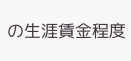の生涯賃金程度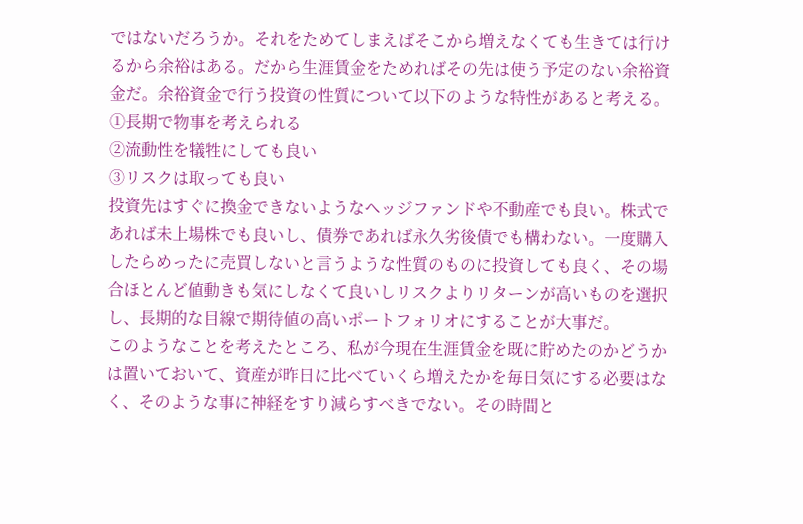ではないだろうか。それをためてしまえばそこから増えなくても生きては行けるから余裕はある。だから生涯賃金をためればその先は使う予定のない余裕資金だ。余裕資金で行う投資の性質について以下のような特性があると考える。
①長期で物事を考えられる
②流動性を犠牲にしても良い
③リスクは取っても良い
投資先はすぐに換金できないようなヘッジファンドや不動産でも良い。株式であれば未上場株でも良いし、債券であれば永久劣後債でも構わない。一度購入したらめったに売買しないと言うような性質のものに投資しても良く、その場合ほとんど値動きも気にしなくて良いしリスクよりリターンが高いものを選択し、長期的な目線で期待値の高いポートフォリオにすることが大事だ。
このようなことを考えたところ、私が今現在生涯賃金を既に貯めたのかどうかは置いておいて、資産が昨日に比べていくら増えたかを毎日気にする必要はなく、そのような事に神経をすり減らすべきでない。その時間と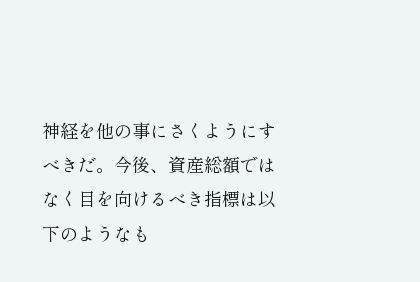神経を他の事にさくようにすべきだ。今後、資産総額ではなく目を向けるべき指標は以下のようなも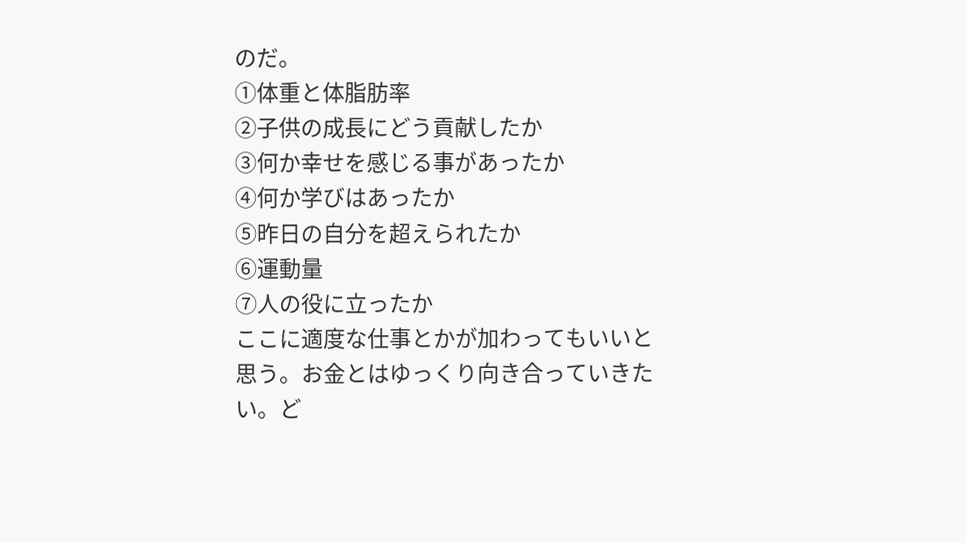のだ。
①体重と体脂肪率
②子供の成長にどう貢献したか
③何か幸せを感じる事があったか
④何か学びはあったか
⑤昨日の自分を超えられたか
⑥運動量
⑦人の役に立ったか
ここに適度な仕事とかが加わってもいいと思う。お金とはゆっくり向き合っていきたい。ど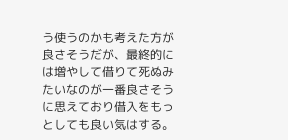う使うのかも考えた方が良さそうだが、最終的には増やして借りて死ぬみたいなのが一番良さそうに思えており借入をもっとしても良い気はする。